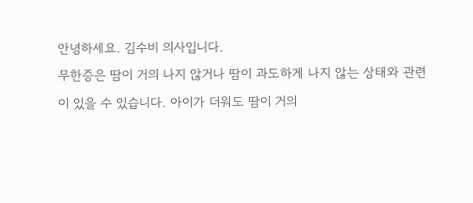안녕하세요. 김수비 의사입니다.
무한증은 땀이 거의 나지 않거나 땀이 과도하게 나지 않는 상태와 관련이 있을 수 있습니다. 아이가 더워도 땀이 거의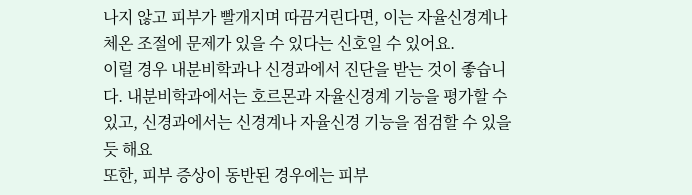나지 않고 피부가 빨개지며 따끔거린다면, 이는 자율신경계나 체온 조절에 문제가 있을 수 있다는 신호일 수 있어요.
이럴 경우 내분비학과나 신경과에서 진단을 받는 것이 좋습니다. 내분비학과에서는 호르몬과 자율신경계 기능을 평가할 수 있고, 신경과에서는 신경계나 자율신경 기능을 점검할 수 있을 듯 해요
또한, 피부 증상이 동반된 경우에는 피부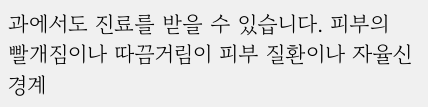과에서도 진료를 받을 수 있습니다. 피부의 빨개짐이나 따끔거림이 피부 질환이나 자율신경계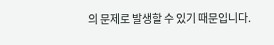의 문제로 발생할 수 있기 때문입니다.